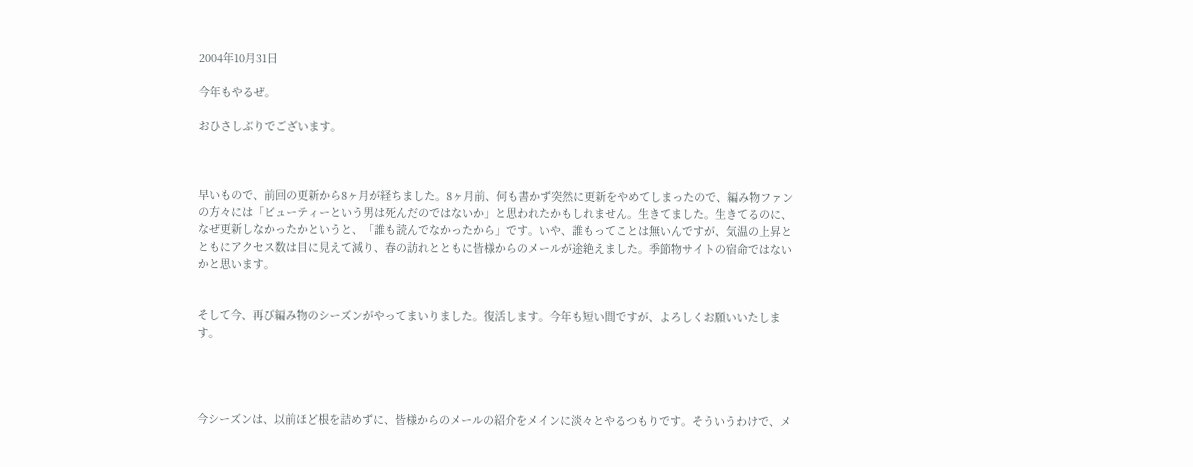2004年10月31日

今年もやるぜ。

おひさしぶりでございます。



早いもので、前回の更新から8ヶ月が経ちました。8ヶ月前、何も書かず突然に更新をやめてしまったので、編み物ファンの方々には「ビューティーという男は死んだのではないか」と思われたかもしれません。生きてました。生きてるのに、なぜ更新しなかったかというと、「誰も読んでなかったから」です。いや、誰もってことは無いんですが、気温の上昇とともにアクセス数は目に見えて減り、春の訪れとともに皆様からのメールが途絶えました。季節物サイトの宿命ではないかと思います。


そして今、再び編み物のシーズンがやってまいりました。復活します。今年も短い間ですが、よろしくお願いいたします。




今シーズンは、以前ほど根を詰めずに、皆様からのメールの紹介をメインに淡々とやるつもりです。そういうわけで、メ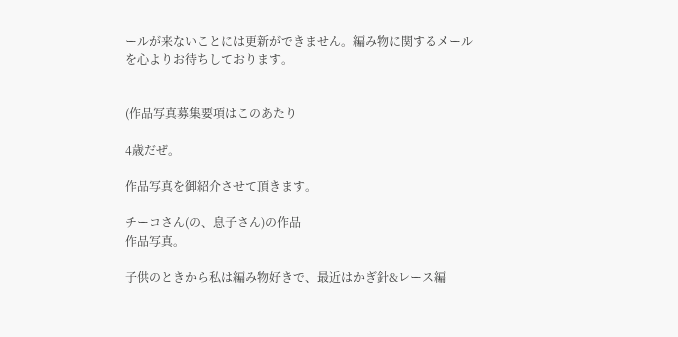ールが来ないことには更新ができません。編み物に関するメールを心よりお待ちしております。


(作品写真募集要項はこのあたり

4歳だぜ。

作品写真を御紹介させて頂きます。

チーコさん(の、息子さん)の作品
作品写真。

子供のときから私は編み物好きで、最近はかぎ針&レース編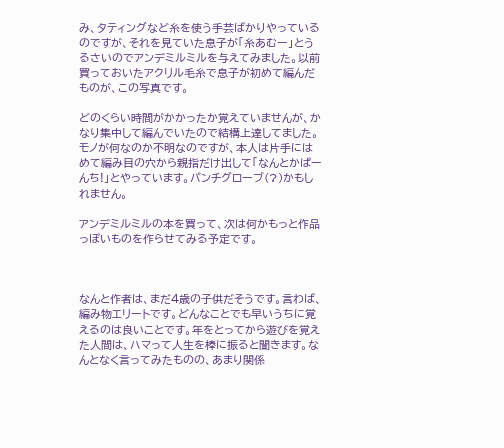み、タティングなど糸を使う手芸ばかりやっているのですが、それを見ていた息子が「糸あむー」とうるさいのでアンデミルミルを与えてみました。以前買っておいたアクリル毛糸で息子が初めて編んだものが、この写真です。

どのくらい時間がかかったか覚えていませんが、かなり集中して編んでいたので結構上達してました。モノが何なのか不明なのですが、本人は片手にはめて編み目の穴から親指だけ出して「なんとかぱーんち!」とやっています。パンチグローブ(?)かもしれません。

アンデミルミルの本を買って、次は何かもっと作品っぽいものを作らせてみる予定です。



なんと作者は、まだ4歳の子供だそうです。言わば、編み物エリートです。どんなことでも早いうちに覚えるのは良いことです。年をとってから遊びを覚えた人間は、ハマって人生を棒に振ると聞きます。なんとなく言ってみたものの、あまり関係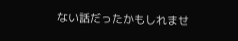ない話だったかもしれませ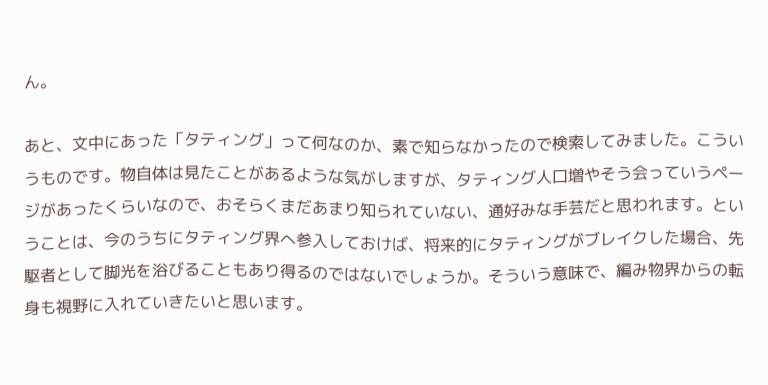ん。

あと、文中にあった「タティング」って何なのか、素で知らなかったので検索してみました。こういうものです。物自体は見たことがあるような気がしますが、タティング人口増やそう会っていうページがあったくらいなので、おそらくまだあまり知られていない、通好みな手芸だと思われます。ということは、今のうちにタティング界へ参入しておけば、将来的にタティングがブレイクした場合、先駆者として脚光を浴びることもあり得るのではないでしょうか。そういう意味で、編み物界からの転身も視野に入れていきたいと思います。